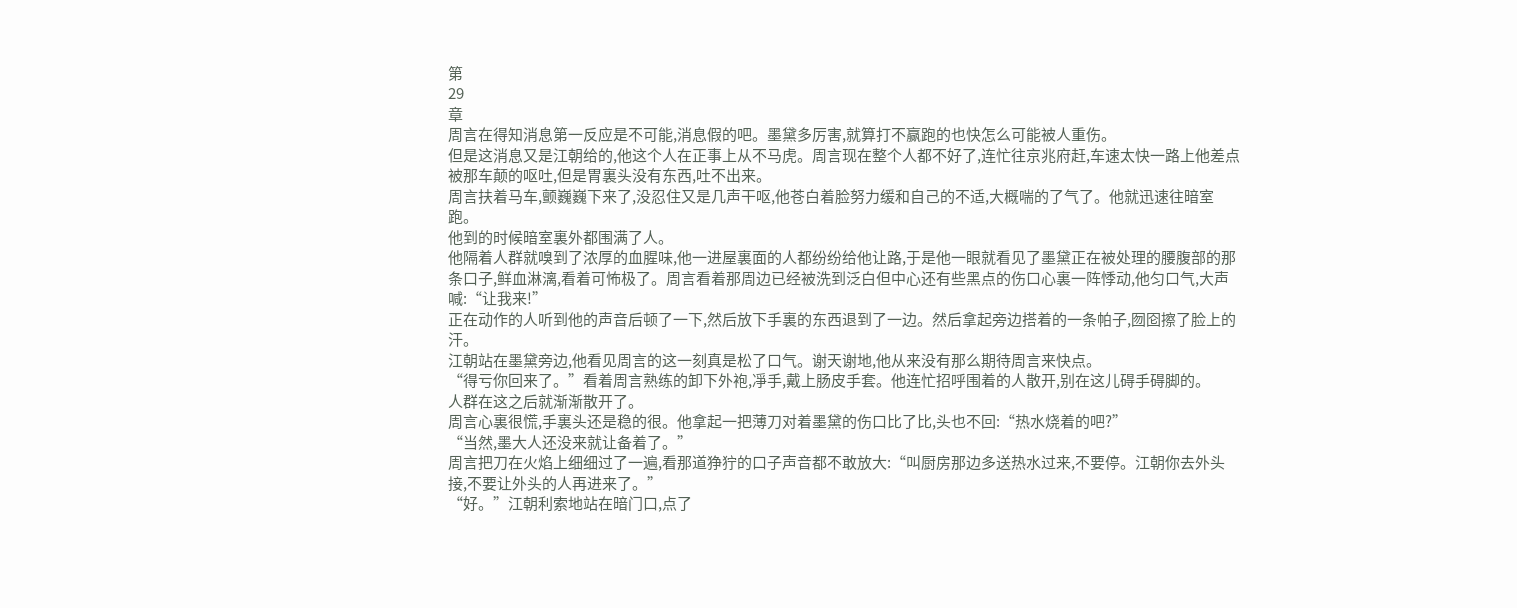第
29
章
周言在得知消息第一反应是不可能,消息假的吧。墨黛多厉害,就算打不赢跑的也快怎么可能被人重伤。
但是这消息又是江朝给的,他这个人在正事上从不马虎。周言现在整个人都不好了,连忙往京兆府赶,车速太快一路上他差点被那车颠的呕吐,但是胃裏头没有东西,吐不出来。
周言扶着马车,颤巍巍下来了,没忍住又是几声干呕,他苍白着脸努力缓和自己的不适,大概喘的了气了。他就迅速往暗室跑。
他到的时候暗室裏外都围满了人。
他隔着人群就嗅到了浓厚的血腥味,他一进屋裏面的人都纷纷给他让路,于是他一眼就看见了墨黛正在被处理的腰腹部的那条口子,鲜血淋漓,看着可怖极了。周言看着那周边已经被洗到泛白但中心还有些黑点的伤口心裏一阵悸动,他匀口气,大声喊:“让我来!”
正在动作的人听到他的声音后顿了一下,然后放下手裏的东西退到了一边。然后拿起旁边搭着的一条帕子,囫囵擦了脸上的汗。
江朝站在墨黛旁边,他看见周言的这一刻真是松了口气。谢天谢地,他从来没有那么期待周言来快点。
“得亏你回来了。”看着周言熟练的卸下外袍,凈手,戴上肠皮手套。他连忙招呼围着的人散开,别在这儿碍手碍脚的。
人群在这之后就渐渐散开了。
周言心裏很慌,手裏头还是稳的很。他拿起一把薄刀对着墨黛的伤口比了比,头也不回:“热水烧着的吧?”
“当然,墨大人还没来就让备着了。”
周言把刀在火焰上细细过了一遍,看那道狰狞的口子声音都不敢放大:“叫厨房那边多送热水过来,不要停。江朝你去外头接,不要让外头的人再进来了。”
“好。”江朝利索地站在暗门口,点了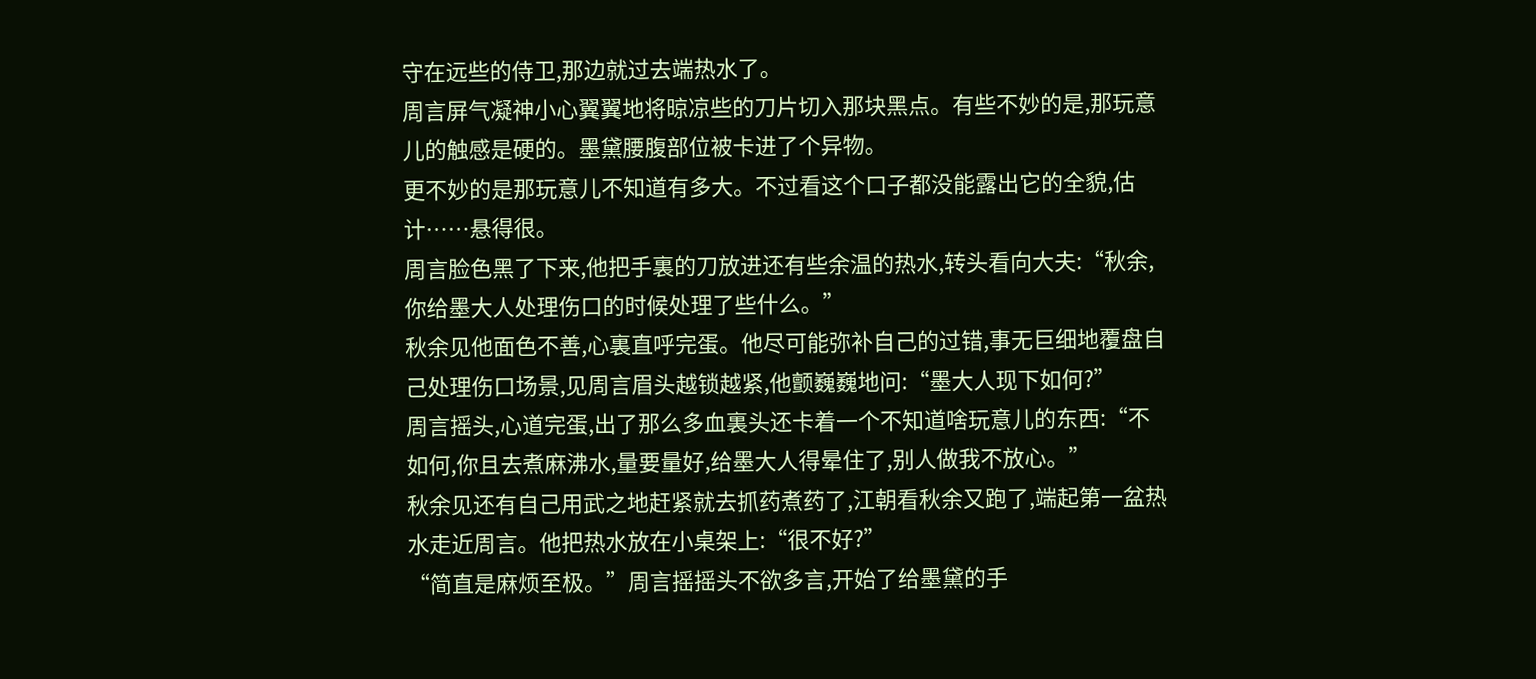守在远些的侍卫,那边就过去端热水了。
周言屏气凝神小心翼翼地将晾凉些的刀片切入那块黑点。有些不妙的是,那玩意儿的触感是硬的。墨黛腰腹部位被卡进了个异物。
更不妙的是那玩意儿不知道有多大。不过看这个口子都没能露出它的全貌,估计……悬得很。
周言脸色黑了下来,他把手裏的刀放进还有些余温的热水,转头看向大夫:“秋余,你给墨大人处理伤口的时候处理了些什么。”
秋余见他面色不善,心裏直呼完蛋。他尽可能弥补自己的过错,事无巨细地覆盘自己处理伤口场景,见周言眉头越锁越紧,他颤巍巍地问:“墨大人现下如何?”
周言摇头,心道完蛋,出了那么多血裏头还卡着一个不知道啥玩意儿的东西:“不如何,你且去煮麻沸水,量要量好,给墨大人得晕住了,别人做我不放心。”
秋余见还有自己用武之地赶紧就去抓药煮药了,江朝看秋余又跑了,端起第一盆热水走近周言。他把热水放在小桌架上:“很不好?”
“简直是麻烦至极。”周言摇摇头不欲多言,开始了给墨黛的手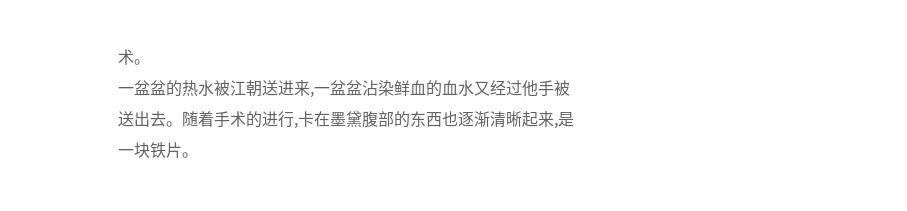术。
一盆盆的热水被江朝送进来,一盆盆沾染鲜血的血水又经过他手被送出去。随着手术的进行,卡在墨黛腹部的东西也逐渐清晰起来,是一块铁片。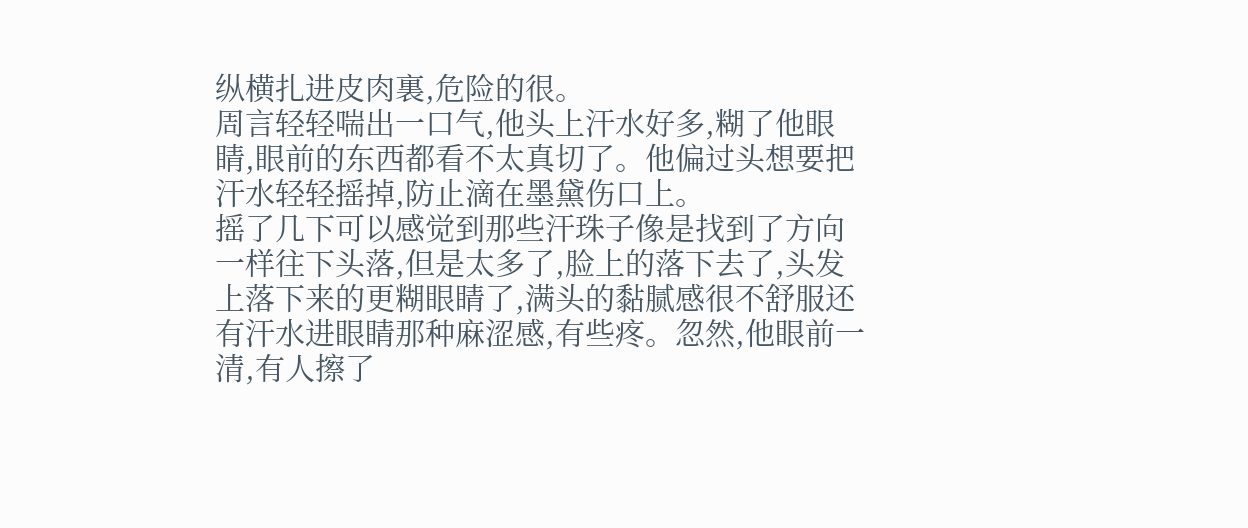纵横扎进皮肉裏,危险的很。
周言轻轻喘出一口气,他头上汗水好多,糊了他眼睛,眼前的东西都看不太真切了。他偏过头想要把汗水轻轻摇掉,防止滴在墨黛伤口上。
摇了几下可以感觉到那些汗珠子像是找到了方向一样往下头落,但是太多了,脸上的落下去了,头发上落下来的更糊眼睛了,满头的黏腻感很不舒服还有汗水进眼睛那种麻涩感,有些疼。忽然,他眼前一清,有人擦了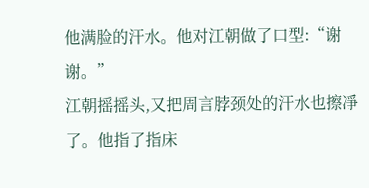他满脸的汗水。他对江朝做了口型:“谢谢。”
江朝摇摇头,又把周言脖颈处的汗水也擦凈了。他指了指床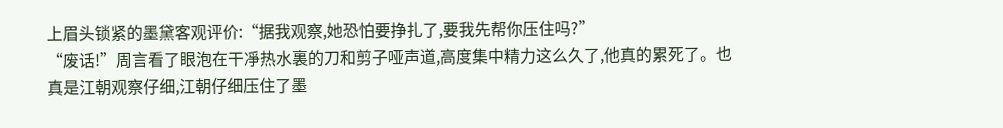上眉头锁紧的墨黛客观评价:“据我观察,她恐怕要挣扎了,要我先帮你压住吗?”
“废话!”周言看了眼泡在干凈热水裏的刀和剪子哑声道,高度集中精力这么久了,他真的累死了。也真是江朝观察仔细,江朝仔细压住了墨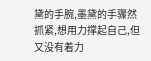黛的手腕,墨黛的手骤然抓紧,想用力撑起自己,但又没有着力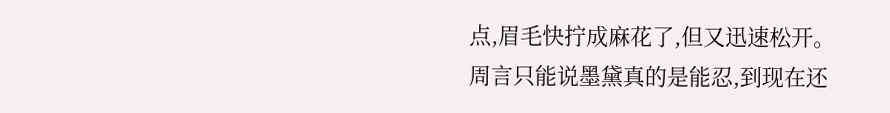点,眉毛快拧成麻花了,但又迅速松开。
周言只能说墨黛真的是能忍,到现在还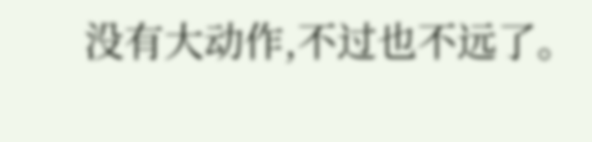没有大动作,不过也不远了。